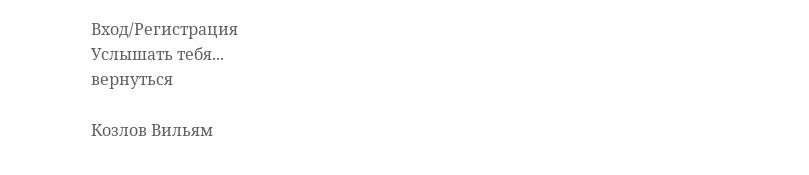Вход/Регистрация
Услышать тебя...
вернуться

Козлов Вильям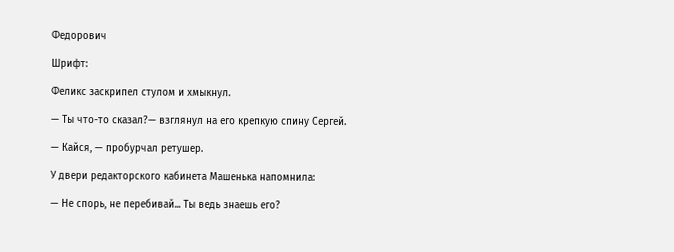Федорович

Шрифт:

Феликс заскрипел стулом и хмыкнул.

— Ты что-то сказал?— взглянул на его крепкую спину Сергей.

— Кайся, — пробурчал ретушер.

У двери редакторского кабинета Машенька напомнила:

— Не спорь, не перебивай... Ты ведь знаешь его?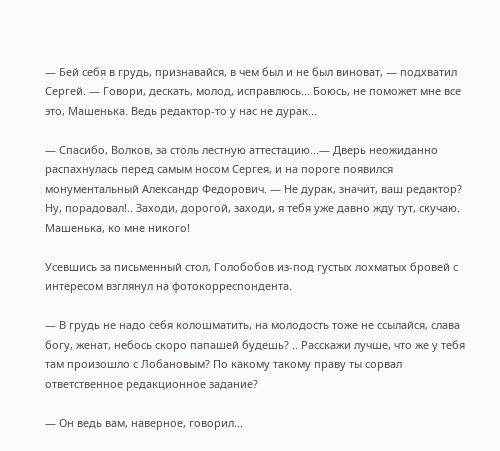— Бей себя в грудь, признавайся, в чем был и не был виноват, — подхватил Сергей. — Говори, дескать, молод, исправлюсь... Боюсь, не поможет мне все это, Машенька. Ведь редактор-то у нас не дурак...

— Спасибо, Волков, за столь лестную аттестацию...— Дверь неожиданно распахнулась перед самым носом Сергея, и на пороге появился монументальный Александр Федорович. — Не дурак, значит, ваш редактор? Ну, порадовал!.. Заходи, дорогой, заходи, я тебя уже давно жду тут, скучаю. Машенька, ко мне никого!

Усевшись за письменный стол, Голобобов из-под густых лохматых бровей с интересом взглянул на фотокорреспондента.

— В грудь не надо себя колошматить, на молодость тоже не ссылайся, слава богу, женат, небось скоро папашей будешь? .. Расскажи лучше, что же у тебя там произошло с Лобановым? По какому такому праву ты сорвал ответственное редакционное задание?

— Он ведь вам, наверное, говорил...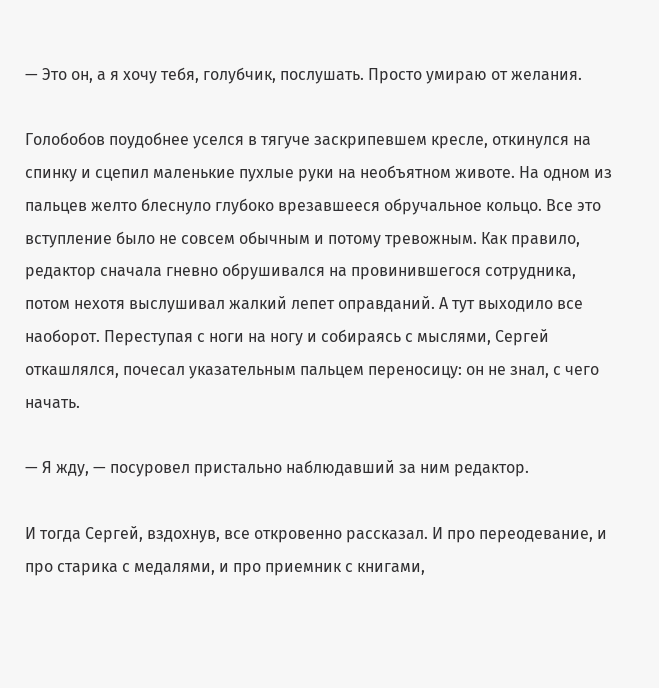— Это он, а я хочу тебя, голубчик, послушать. Просто умираю от желания.

Голобобов поудобнее уселся в тягуче заскрипевшем кресле, откинулся на спинку и сцепил маленькие пухлые руки на необъятном животе. На одном из пальцев желто блеснуло глубоко врезавшееся обручальное кольцо. Все это вступление было не совсем обычным и потому тревожным. Как правило, редактор сначала гневно обрушивался на провинившегося сотрудника, потом нехотя выслушивал жалкий лепет оправданий. А тут выходило все наоборот. Переступая с ноги на ногу и собираясь с мыслями, Сергей откашлялся, почесал указательным пальцем переносицу: он не знал, с чего начать.

— Я жду, — посуровел пристально наблюдавший за ним редактор.

И тогда Сергей, вздохнув, все откровенно рассказал. И про переодевание, и про старика с медалями, и про приемник с книгами,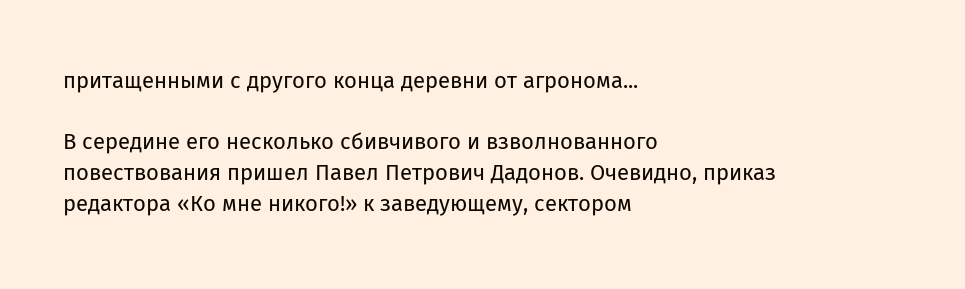притащенными с другого конца деревни от агронома...

В середине его несколько сбивчивого и взволнованного повествования пришел Павел Петрович Дадонов. Очевидно, приказ редактора «Ко мне никого!» к заведующему, сектором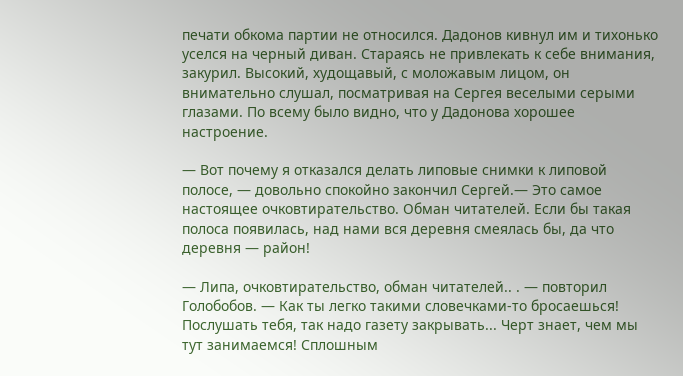печати обкома партии не относился. Дадонов кивнул им и тихонько уселся на черный диван. Стараясь не привлекать к себе внимания, закурил. Высокий, худощавый, с моложавым лицом, он внимательно слушал, посматривая на Сергея веселыми серыми глазами. По всему было видно, что у Дадонова хорошее настроение.

— Вот почему я отказался делать липовые снимки к липовой полосе, — довольно спокойно закончил Сергей.— Это самое настоящее очковтирательство. Обман читателей. Если бы такая полоса появилась, над нами вся деревня смеялась бы, да что деревня — район!

— Липа, очковтирательство, обман читателей.. . — повторил Голобобов. — Как ты легко такими словечками-то бросаешься! Послушать тебя, так надо газету закрывать... Черт знает, чем мы тут занимаемся! Сплошным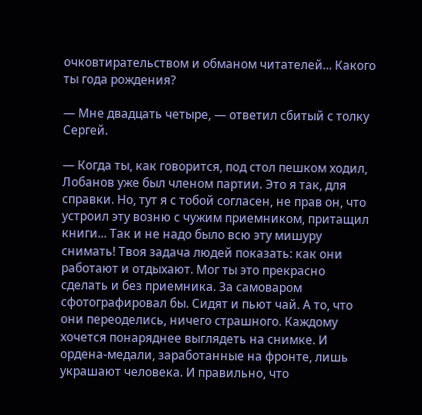очковтирательством и обманом читателей... Какого ты года рождения?

— Мне двадцать четыре, — ответил сбитый с толку Сергей.

— Когда ты, как говорится, под стол пешком ходил, Лобанов уже был членом партии. Это я так, для справки. Но, тут я с тобой согласен, не прав он, что устроил эту возню с чужим приемником, притащил книги... Так и не надо было всю эту мишуру снимать! Твоя задача людей показать: как они работают и отдыхают. Мог ты это прекрасно сделать и без приемника. За самоваром сфотографировал бы. Сидят и пьют чай. А то, что они переоделись, ничего страшного. Каждому хочется понаряднее выглядеть на снимке. И ордена-медали, заработанные на фронте, лишь украшают человека. И правильно, что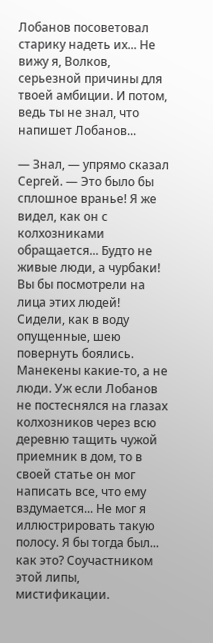Лобанов посоветовал старику надеть их... Не вижу я, Волков, серьезной причины для твоей амбиции. И потом, ведь ты не знал, что напишет Лобанов...

— Знал, — упрямо сказал Сергей. — Это было бы сплошное вранье! Я же видел, как он с колхозниками обращается... Будто не живые люди, а чурбаки! Вы бы посмотрели на лица этих людей! Сидели, как в воду опущенные, шею повернуть боялись. Манекены какие-то, а не люди. Уж если Лобанов не постеснялся на глазах колхозников через всю деревню тащить чужой приемник в дом, то в своей статье он мог написать все, что ему вздумается... Не мог я иллюстрировать такую полосу. Я бы тогда был... как это? Соучастником этой липы, мистификации.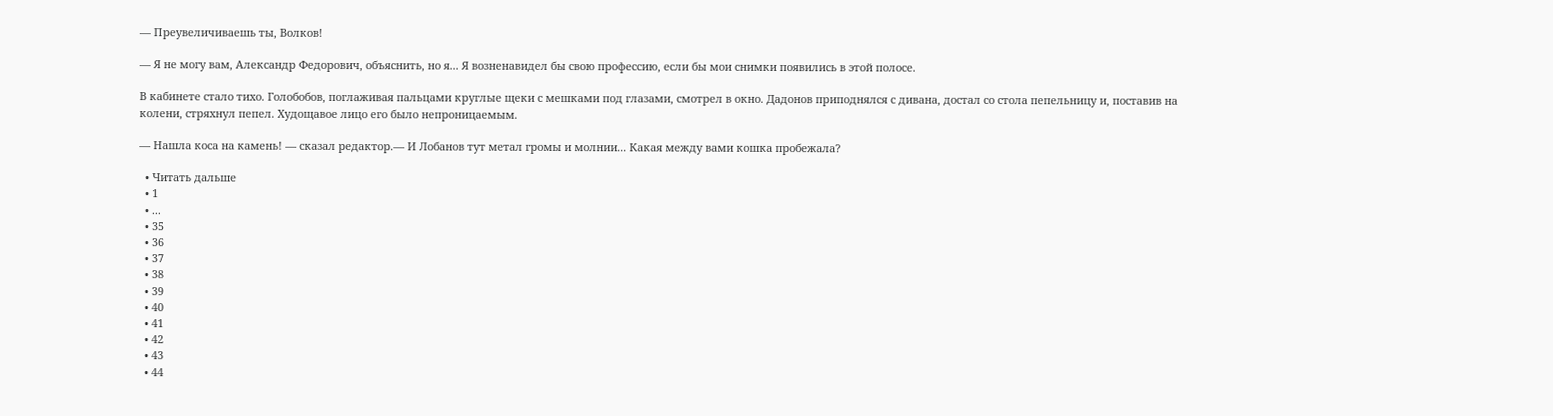— Преувеличиваешь ты, Волков!

— Я не могу вам, Александр Федорович, объяснить, но я... Я возненавидел бы свою профессию, если бы мои снимки появились в этой полосе.

В кабинете стало тихо. Голобобов, поглаживая пальцами круглые щеки с мешками под глазами, смотрел в окно. Дадонов приподнялся с дивана, достал со стола пепельницу и, поставив на колени, стряхнул пепел. Худощавое лицо его было непроницаемым.

— Нашла коса на камень! — сказал редактор.— И Лобанов тут метал громы и молнии... Какая между вами кошка пробежала?

  • Читать дальше
  • 1
  • ...
  • 35
  • 36
  • 37
  • 38
  • 39
  • 40
  • 41
  • 42
  • 43
  • 44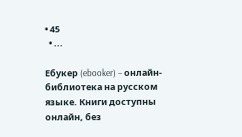• 45
  • ...

Ебукер (ebooker) – онлайн-библиотека на русском языке. Книги доступны онлайн, без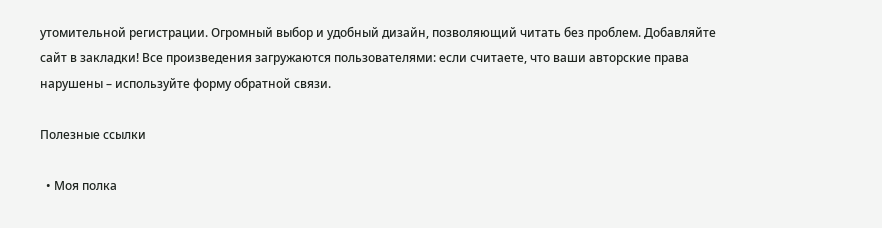утомительной регистрации. Огромный выбор и удобный дизайн, позволяющий читать без проблем. Добавляйте сайт в закладки! Все произведения загружаются пользователями: если считаете, что ваши авторские права нарушены – используйте форму обратной связи.

Полезные ссылки

  • Моя полка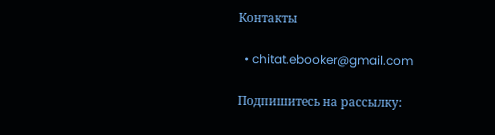Контакты

  • chitat.ebooker@gmail.com

Подпишитесь на рассылку: